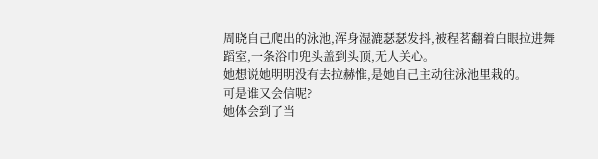周晓自己爬出的泳池,浑身湿漉瑟瑟发抖,被程茗翻着白眼拉进舞蹈室,一条浴巾兜头盖到头顶,无人关心。
她想说她明明没有去拉赫惟,是她自己主动往泳池里栽的。
可是谁又会信呢?
她体会到了当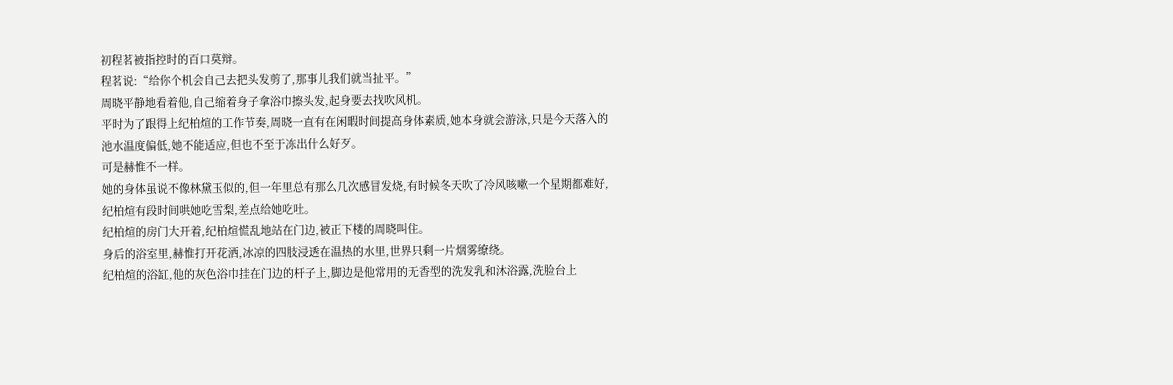初程茗被指控时的百口莫辩。
程茗说:“给你个机会自己去把头发剪了,那事儿我们就当扯平。”
周晓平静地看着他,自己缩着身子拿浴巾擦头发,起身要去找吹风机。
平时为了跟得上纪柏煊的工作节奏,周晓一直有在闲暇时间提高身体素质,她本身就会游泳,只是今天落入的池水温度偏低,她不能适应,但也不至于冻出什么好歹。
可是赫惟不一样。
她的身体虽说不像林黛玉似的,但一年里总有那么几次感冒发烧,有时候冬天吹了冷风咳嗽一个星期都难好,纪柏煊有段时间哄她吃雪梨,差点给她吃吐。
纪柏煊的房门大开着,纪柏煊慌乱地站在门边,被正下楼的周晓叫住。
身后的浴室里,赫惟打开花洒,冰凉的四肢浸透在温热的水里,世界只剩一片烟雾缭绕。
纪柏煊的浴缸,他的灰色浴巾挂在门边的杆子上,脚边是他常用的无香型的洗发乳和沐浴露,洗脸台上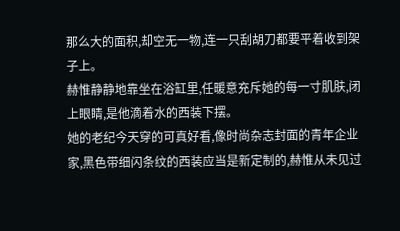那么大的面积,却空无一物,连一只刮胡刀都要平着收到架子上。
赫惟静静地靠坐在浴缸里,任暖意充斥她的每一寸肌肤,闭上眼睛,是他滴着水的西装下摆。
她的老纪今天穿的可真好看,像时尚杂志封面的青年企业家,黑色带细闪条纹的西装应当是新定制的,赫惟从未见过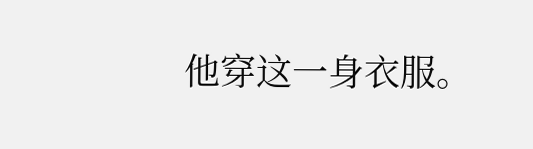他穿这一身衣服。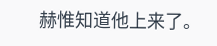赫惟知道他上来了。